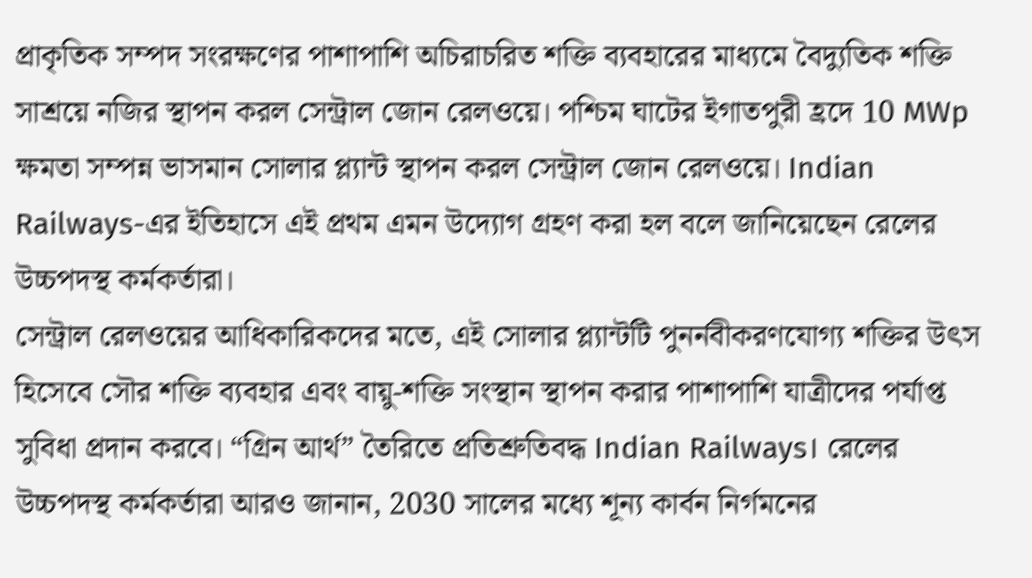প্রাকৃতিক সম্পদ সংরক্ষণের পাশাপাশি অচিরাচরিত শক্তি ব্যবহারের মাধ্যমে বৈদ্যুতিক শক্তি সাশ্রয়ে নজির স্থাপন করল সেন্ট্রাল জোন রেলওয়ে। পশ্চিম ঘাটের ইগাতপুরী হ্রদে 10 MWp ক্ষমতা সম্পন্ন ভাসমান সোলার প্ল্যান্ট স্থাপন করল সেন্ট্রাল জোন রেলওয়ে। Indian Railways-এর ইতিহাসে এই প্রথম এমন উদ্যোগ গ্রহণ করা হল বলে জানিয়েছেন রেলের উচ্চপদস্থ কর্মকর্তারা।
সেন্ট্রাল রেলওয়ের আধিকারিকদের মতে, এই সোলার প্ল্যান্টটি পুনর্নবীকরণযোগ্য শক্তির উৎস হিসেবে সৌর শক্তি ব্যবহার এবং বায়ু-শক্তি সংস্থান স্থাপন করার পাশাপাশি যাত্রীদের পর্যাপ্ত সুবিধা প্রদান করবে। “গ্রিন আর্থ” তৈরিতে প্রতিশ্রুতিবদ্ধ Indian Railways। রেলের উচ্চপদস্থ কর্মকর্তারা আরও জানান, 2030 সালের মধ্যে শূন্য কার্বন নির্গমনের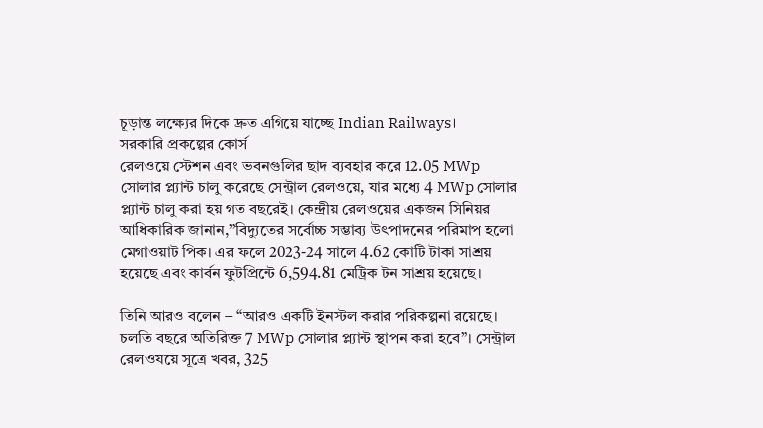চূড়ান্ত লক্ষ্যের দিকে দ্রুত এগিয়ে যাচ্ছে Indian Railways।
সরকারি প্রকল্পের কোর্স
রেলওয়ে স্টেশন এবং ভবনগুলির ছাদ ব্যবহার করে 12.05 MWp সোলার প্ল্যান্ট চালু করেছে সেন্ট্রাল রেলওয়ে, যার মধ্যে 4 MWp সোলার প্ল্যান্ট চালু করা হয় গত বছরেই। কেন্দ্রীয় রেলওয়ের একজন সিনিয়র আধিকারিক জানান,”বিদ্যুতের সর্বোচ্চ সম্ভাব্য উৎপাদনের পরিমাপ হলো মেগাওয়াট পিক। এর ফলে 2023-24 সালে 4.62 কোটি টাকা সাশ্রয় হয়েছে এবং কার্বন ফুটপ্রিন্টে 6,594.81 মেট্রিক টন সাশ্রয় হয়েছে।

তিনি আরও বলেন – “আরও একটি ইনস্টল করার পরিকল্পনা রয়েছে। চলতি বছরে অতিরিক্ত 7 MWp সোলার প্ল্যান্ট স্থাপন করা হবে”। সেন্ট্রাল রেলওযয়ে সূত্রে খবর, 325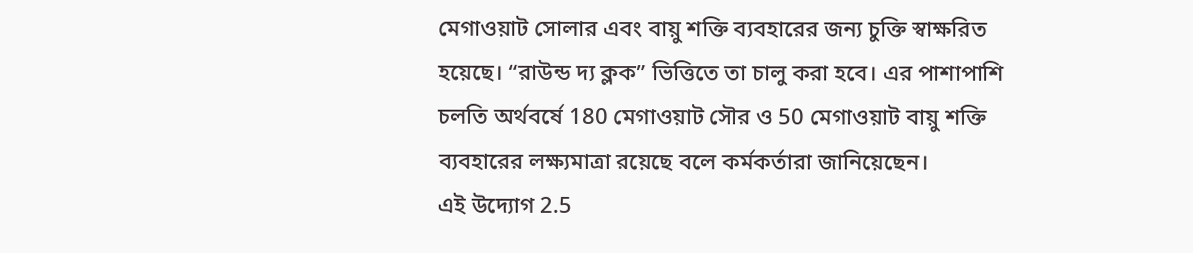মেগাওয়াট সোলার এবং বায়ু শক্তি ব্যবহারের জন্য চুক্তি স্বাক্ষরিত হয়েছে। “রাউন্ড দ্য ক্লক” ভিত্তিতে তা চালু করা হবে। এর পাশাপাশি চলতি অর্থবর্ষে 180 মেগাওয়াট সৌর ও 50 মেগাওয়াট বায়ু শক্তি ব্যবহারের লক্ষ্যমাত্রা রয়েছে বলে কর্মকর্তারা জানিয়েছেন।
এই উদ্যোগ 2.5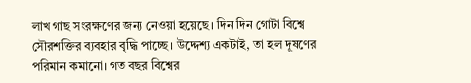লাখ গাছ সংরক্ষণের জন্য নেওয়া হয়েছে। দিন দিন গোটা বিশ্বে সৌরশক্তির ব্যবহার বৃদ্ধি পাচ্ছে। উদ্দেশ্য একটাই, তা হল দূষণের পরিমান কমানো। গত বছর বিশ্বের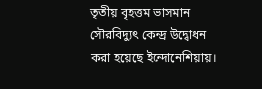তৃতীয় বৃহত্তম ভাসমান সৌরবিদ্যুৎ কেন্দ্র উদ্বোধন করা হয়েছে ইন্দোনেশিয়ায়।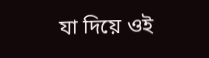যা দিয়ে ওই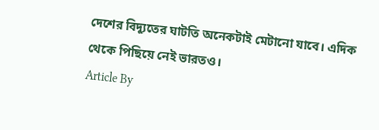দেশের বিদ্যুতের ঘাটতি অনেকটাই মেটানো যাবে। এদিক থেকে পিছিয়ে নেই ভারতও।
Article By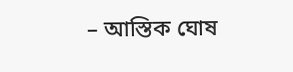– আস্তিক ঘোষ